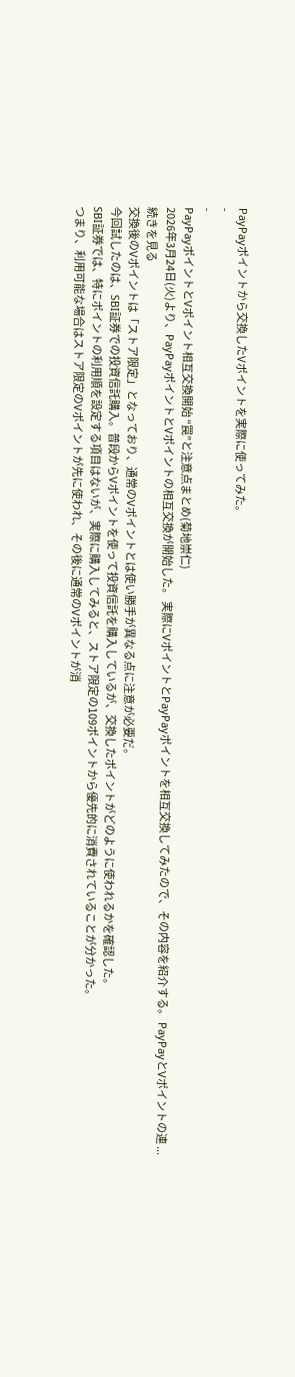PayPayポイントから交換したVポイントを実際に使ってみた。
-
-
PayPayポイントとVポイント相互交換開始 “罠”と注意点まとめ(菊地崇仁)
2026年3月24日(火)より、PayPayポイントとVポイントの相互交換が開始した。 実際にVポイントとPayPayポイントを相互交換してみたので、その内容を紹介する。 PayPayとVポイントの連 ...
続きを見る
交換後のVポイントは「ストア限定」となっており、通常のVポイントとは使い勝手が異なる点に注意が必要だ。
今回試したのは、SBI証券での投資信託購入。普段からVポイントを使って投資信託を購入しているが、交換したポイントがどのように使われるかを確認した。
SBI証券では、特にポイントの利用順を設定する項目はないが、実際に購入してみると、ストア限定の109ポイントから優先的に消費されていることが分かった。
つまり、利用可能な場合はストア限定のVポイントが先に使われ、その後に通常のVポイントが消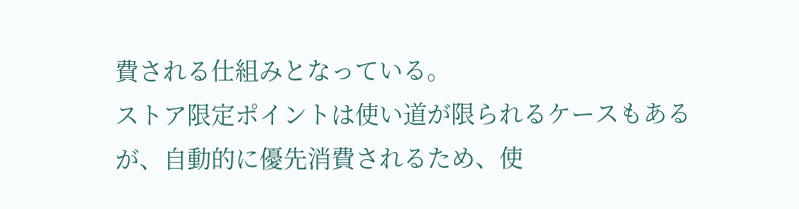費される仕組みとなっている。
ストア限定ポイントは使い道が限られるケースもあるが、自動的に優先消費されるため、使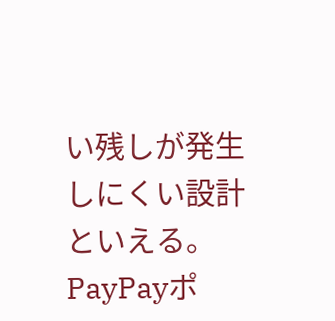い残しが発生しにくい設計といえる。
PayPayポ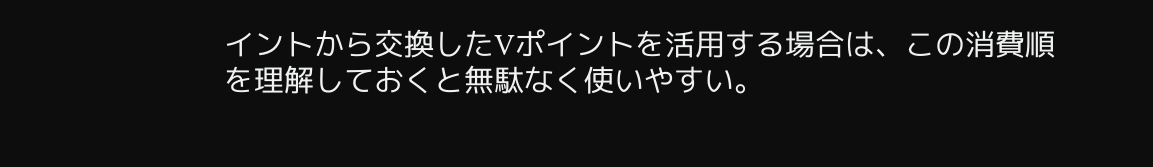イントから交換したVポイントを活用する場合は、この消費順を理解しておくと無駄なく使いやすい。